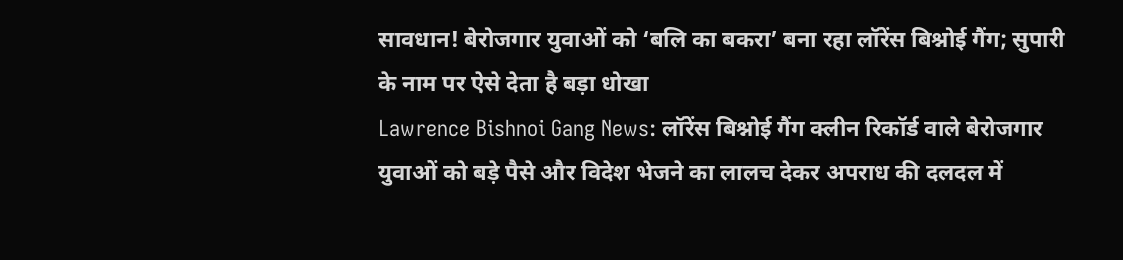सावधान! बेरोजगार युवाओं को ‘बलि का बकरा’ बना रहा लॉरेंस बिश्नोई गैंग; सुपारी के नाम पर ऐसे देता है बड़ा धोखा
Lawrence Bishnoi Gang News: लॉरेंस बिश्नोई गैंग क्लीन रिकॉर्ड वाले बेरोजगार युवाओं को बड़े पैसे और विदेश भेजने का लालच देकर अपराध की दलदल में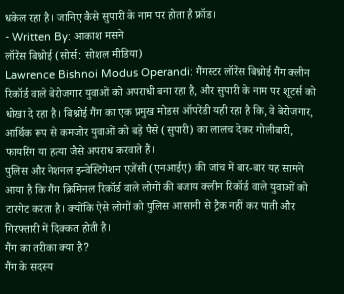धकेल रहा है। जानिए कैसे सुपारी के नाम पर होता है फ्रॉड।
- Written By: आकाश मसने
लॉरेंस बिश्नोई (सोर्स: सोशल मीडिया)
Lawrence Bishnoi Modus Operandi: गैंगस्टर लॉरेंस बिश्नोई गैंग क्लीन रिकॉर्ड वाले बेरोजगार युवाओं को अपराधी बना रहा है, और सुपारी के नाम पर शूटर्स को धोखा दे रहा है। बिश्नोई गैंग का एक प्रमुख मोडस ऑपरेंडी यही रहा है कि, वे बेरोजगार, आर्थिक रूप से कमजोर युवाओं को बड़े पैसे (सुपारी) का लालच देकर गोलीबारी, फायरिंग या हत्या जैसे अपराध करवाते हैं।
पुलिस और नेशनल इन्वेस्टिगेशन एजेंसी (एनआईए) की जांच में बार-बार यह सामने आया है कि गैंग क्रिमिनल रिकॉर्ड वाले लोगों की बजाय क्लीन रिकॉर्ड वाले युवाओं को टारगेट करता है। क्योंकि ऐसे लोगों को पुलिस आसानी से ट्रैक नहीं कर पाती और गिरफ्तारी में दिक्कत होती है।
गैंग का तरीका क्या है?
गैंग के सदस्य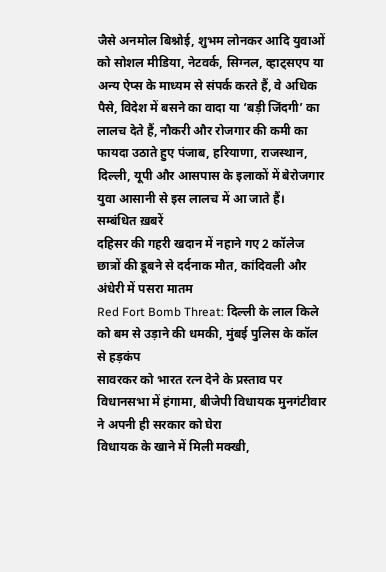जैसे अनमोल बिश्नोई, शुभम लोनकर आदि युवाओं को सोशल मीडिया, नेटवर्क, सिग्नल, व्हाट्सएप या अन्य ऐप्स के माध्यम से संपर्क करते हैं, वे अधिक पैसे, विदेश में बसने का वादा या ‘बड़ी जिंदगी’ का लालच देते हैं, नौकरी और रोजगार की कमी का फायदा उठाते हुए पंजाब, हरियाणा, राजस्थान, दिल्ली, यूपी और आसपास के इलाकों में बेरोजगार युवा आसानी से इस लालच में आ जाते हैं।
सम्बंधित ख़बरें
दहिसर की गहरी खदान में नहाने गए 2 कॉलेज छात्रों की डूबने से दर्दनाक मौत, कांदिवली और अंधेरी में पसरा मातम
Red Fort Bomb Threat: दिल्ली के लाल किले को बम से उड़ाने की धमकी, मुंबई पुलिस के कॉल से हड़कंप
सावरकर को भारत रत्न देने के प्रस्ताव पर विधानसभा में हंगामा, बीजेपी विधायक मुनगंटीवार ने अपनी ही सरकार को घेरा
विधायक के खाने में मिली मक्खी,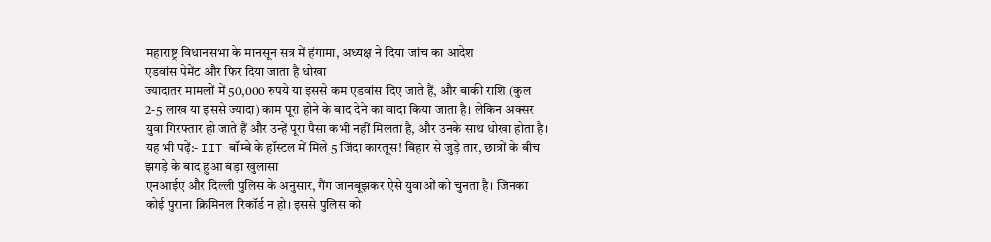महाराष्ट्र विधानसभा के मानसून सत्र में हंगामा, अध्यक्ष ने दिया जांच का आदेश
एडवांस पेमेंट और फिर दिया जाता है धोखा
ज्यादातर मामलों में 50,000 रुपये या इससे कम एडवांस दिए जाते हैं, और बाकी राशि (कुल 2-5 लाख या इससे ज्यादा) काम पूरा होने के बाद देने का वादा किया जाता है। लेकिन अक्सर युवा गिरफ्तार हो जाते हैं और उन्हें पूरा पैसा कभी नहीं मिलता है, और उनके साथ धोखा होता है।
यह भी पढ़ें:- IIT बॉम्बे के हॉस्टल में मिले 5 जिंदा कारतूस! बिहार से जुड़े तार, छात्रों के बीच झगड़े के बाद हुआ बड़ा खुलासा
एनआईए और दिल्ली पुलिस के अनुसार, गैंग जानबूझकर ऐसे युवाओं को चुनता है। जिनका कोई पुराना क्रिमिनल रिकॉर्ड न हो। इससे पुलिस को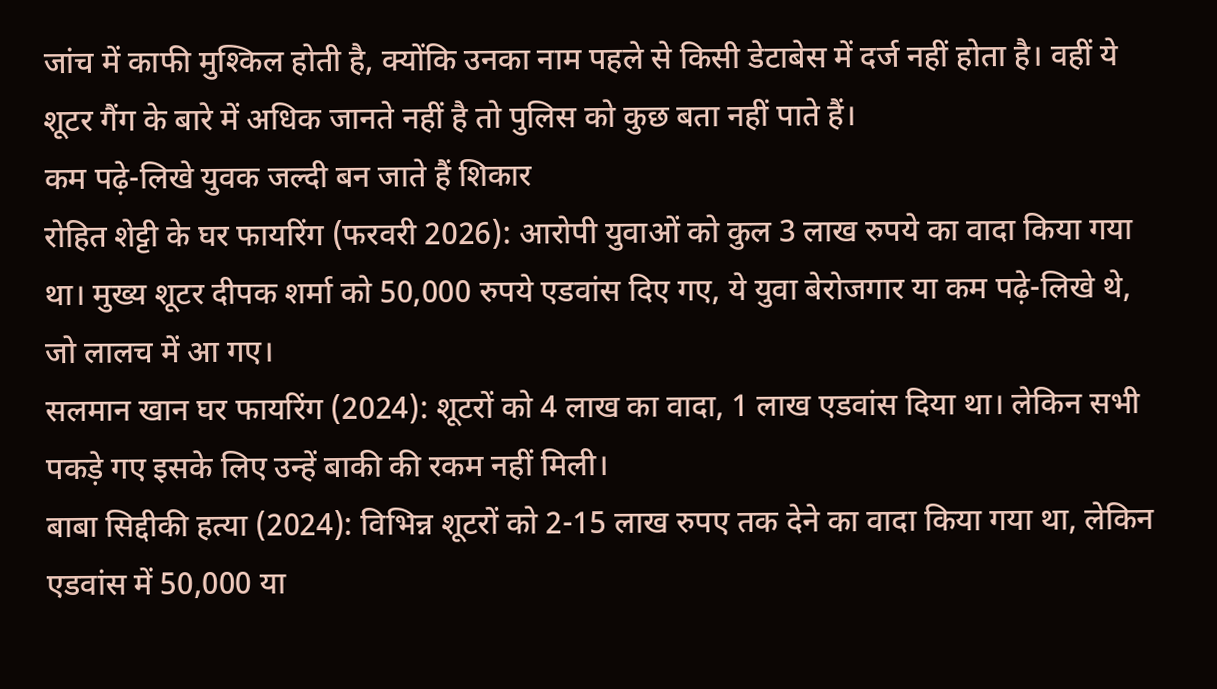जांच में काफी मुश्किल होती है, क्योंकि उनका नाम पहले से किसी डेटाबेस में दर्ज नहीं होता है। वहीं ये शूटर गैंग के बारे में अधिक जानते नहीं है तो पुलिस को कुछ बता नहीं पाते हैं।
कम पढ़े-लिखे युवक जल्दी बन जाते हैं शिकार
रोहित शेट्टी के घर फायरिंग (फरवरी 2026): आरोपी युवाओं को कुल 3 लाख रुपये का वादा किया गया था। मुख्य शूटर दीपक शर्मा को 50,000 रुपये एडवांस दिए गए, ये युवा बेरोजगार या कम पढ़े-लिखे थे, जो लालच में आ गए।
सलमान खान घर फायरिंग (2024): शूटरों को 4 लाख का वादा, 1 लाख एडवांस दिया था। लेकिन सभी पकड़े गए इसके लिए उन्हें बाकी की रकम नहीं मिली।
बाबा सिद्दीकी हत्या (2024): विभिन्न शूटरों को 2-15 लाख रुपए तक देने का वादा किया गया था, लेकिन एडवांस में 50,000 या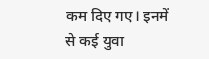कम दिए गए। इनमें से कई युवा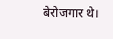बेरोजगार थे।